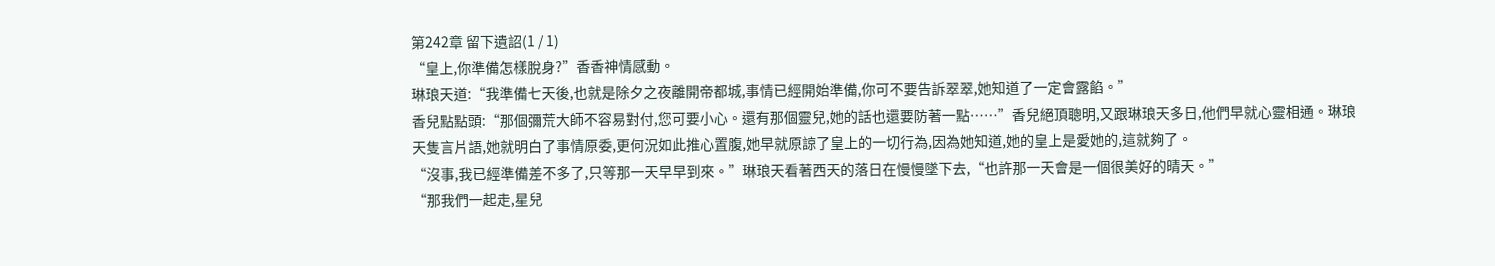第242章 留下遺詔(1 / 1)
“皇上,你準備怎樣脫身?”香香神情感動。
琳琅天道:“我準備七天後,也就是除夕之夜離開帝都城,事情已經開始準備,你可不要告訴翠翠,她知道了一定會露餡。”
香兒點點頭:“那個彌荒大師不容易對付,您可要小心。還有那個靈兒,她的話也還要防著一點……”香兒絕頂聰明,又跟琳琅天多日,他們早就心靈相通。琳琅天隻言片語,她就明白了事情原委,更何況如此推心置腹,她早就原諒了皇上的一切行為,因為她知道,她的皇上是愛她的,這就夠了。
“沒事,我已經準備差不多了,只等那一天早早到來。”琳琅天看著西天的落日在慢慢墜下去,“也許那一天會是一個很美好的晴天。”
“那我們一起走,星兒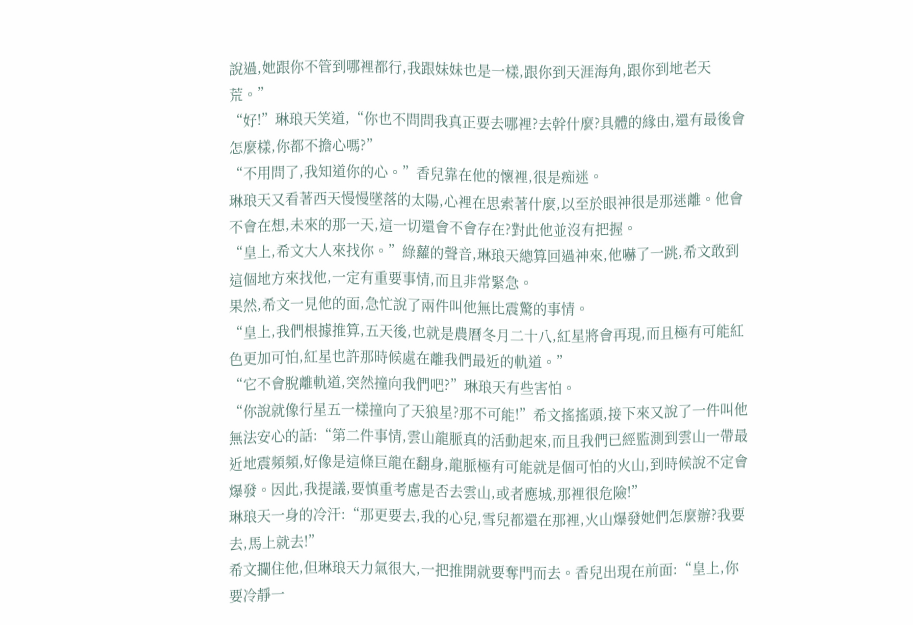說過,她跟你不管到哪裡都行,我跟妹妹也是一樣,跟你到天涯海角,跟你到地老天荒。”
“好!”琳琅天笑道,“你也不問問我真正要去哪裡?去幹什麼?具體的緣由,還有最後會怎麼樣,你都不擔心嗎?”
“不用問了,我知道你的心。”香兒靠在他的懷裡,很是痴迷。
琳琅天又看著西天慢慢墜落的太陽,心裡在思索著什麼,以至於眼神很是那迷離。他會不會在想,未來的那一天,這一切還會不會存在?對此他並沒有把握。
“皇上,希文大人來找你。”綠蘿的聲音,琳琅天總算回過神來,他嚇了一跳,希文敢到這個地方來找他,一定有重要事情,而且非常緊急。
果然,希文一見他的面,急忙說了兩件叫他無比震驚的事情。
“皇上,我們根據推算,五天後,也就是農曆冬月二十八,紅星將會再現,而且極有可能紅色更加可怕,紅星也許那時候處在離我們最近的軌道。”
“它不會脫離軌道,突然撞向我們吧?”琳琅天有些害怕。
“你說就像行星五一樣撞向了天狼星?那不可能!”希文搖搖頭,接下來又說了一件叫他無法安心的話:“第二件事情,雲山龍脈真的活動起來,而且我們已經監測到雲山一帶最近地震頻頻,好像是這條巨龍在翻身,龍脈極有可能就是個可怕的火山,到時候說不定會爆發。因此,我提議,要慎重考慮是否去雲山,或者應城,那裡很危險!”
琳琅天一身的冷汗:“那更要去,我的心兒,雪兒都還在那裡,火山爆發她們怎麼辦?我要去,馬上就去!”
希文攔住他,但琳琅天力氣很大,一把推開就要奪門而去。香兒出現在前面:“皇上,你要冷靜一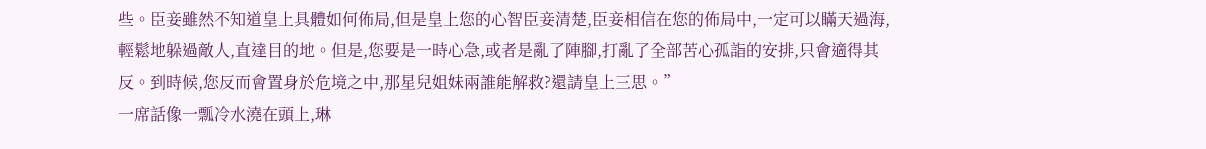些。臣妾雖然不知道皇上具體如何佈局,但是皇上您的心智臣妾清楚,臣妾相信在您的佈局中,一定可以瞞天過海,輕鬆地躲過敵人,直達目的地。但是,您要是一時心急,或者是亂了陣腳,打亂了全部苦心孤詣的安排,只會適得其反。到時候,您反而會置身於危境之中,那星兒姐妹兩誰能解救?還請皇上三思。”
一席話像一瓢冷水澆在頭上,琳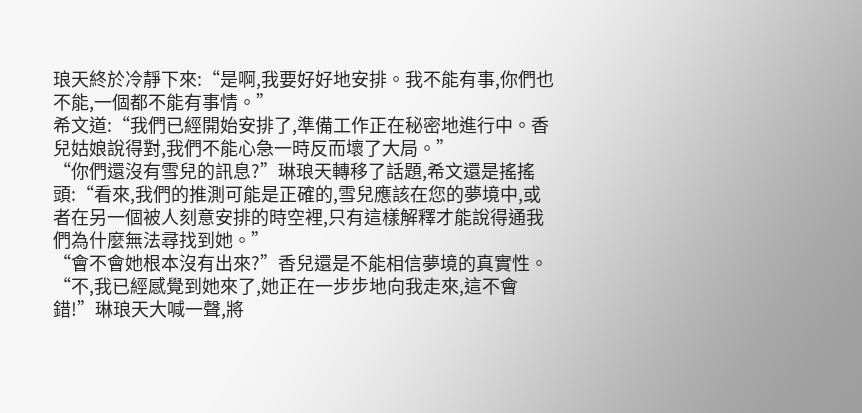琅天終於冷靜下來:“是啊,我要好好地安排。我不能有事,你們也不能,一個都不能有事情。”
希文道:“我們已經開始安排了,準備工作正在秘密地進行中。香兒姑娘說得對,我們不能心急一時反而壞了大局。”
“你們還沒有雪兒的訊息?”琳琅天轉移了話題,希文還是搖搖頭:“看來,我們的推測可能是正確的,雪兒應該在您的夢境中,或者在另一個被人刻意安排的時空裡,只有這樣解釋才能說得通我們為什麼無法尋找到她。”
“會不會她根本沒有出來?”香兒還是不能相信夢境的真實性。
“不,我已經感覺到她來了,她正在一步步地向我走來,這不會錯!”琳琅天大喊一聲,將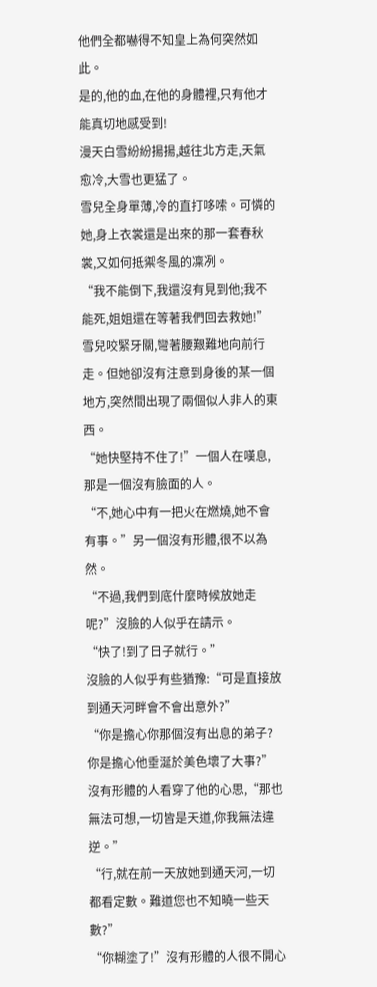他們全都嚇得不知皇上為何突然如此。
是的,他的血,在他的身體裡,只有他才能真切地感受到!
漫天白雪紛紛揚揚,越往北方走,天氣愈冷,大雪也更猛了。
雪兒全身單薄,冷的直打哆嗦。可憐的她,身上衣裳還是出來的那一套春秋裳,又如何抵禦冬風的凜冽。
“我不能倒下,我還沒有見到他;我不能死,姐姐還在等著我們回去救她!”雪兒咬緊牙關,彎著腰艱難地向前行走。但她卻沒有注意到身後的某一個地方,突然間出現了兩個似人非人的東西。
“她快堅持不住了!”一個人在嘆息,那是一個沒有臉面的人。
“不,她心中有一把火在燃燒,她不會有事。”另一個沒有形體,很不以為然。
“不過,我們到底什麼時候放她走呢?”沒臉的人似乎在請示。
“快了!到了日子就行。”
沒臉的人似乎有些猶豫:“可是直接放到通天河畔會不會出意外?”
“你是擔心你那個沒有出息的弟子?你是擔心他垂涎於美色壞了大事?”沒有形體的人看穿了他的心思,“那也無法可想,一切皆是天道,你我無法違逆。”
“行,就在前一天放她到通天河,一切都看定數。難道您也不知曉一些天數?”
“你糊塗了!”沒有形體的人很不開心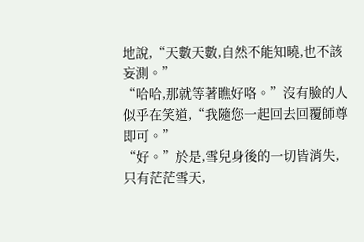地說,“天數天數,自然不能知曉,也不該妄測。”
“哈哈,那就等著瞧好咯。”沒有臉的人似乎在笑道,“我隨您一起回去回覆師尊即可。”
“好。”於是,雪兒身後的一切皆消失,只有茫茫雪天,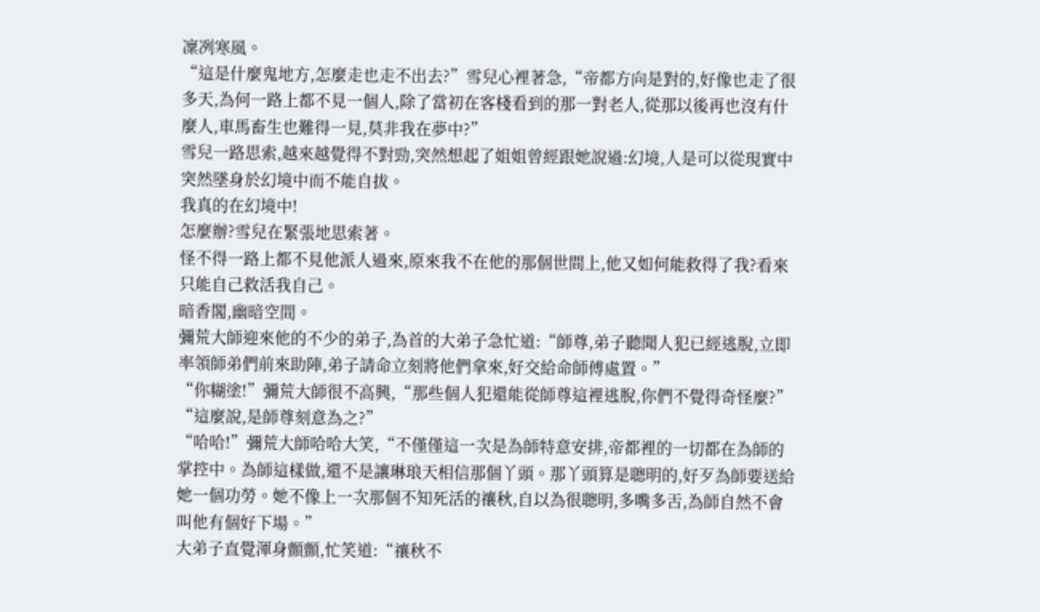凜冽寒風。
“這是什麼鬼地方,怎麼走也走不出去?”雪兒心裡著急,“帝都方向是對的,好像也走了很多天,為何一路上都不見一個人,除了當初在客棧看到的那一對老人,從那以後再也沒有什麼人,車馬畜生也難得一見,莫非我在夢中?”
雪兒一路思索,越來越覺得不對勁,突然想起了姐姐曾經跟她說過:幻境,人是可以從現實中突然墜身於幻境中而不能自拔。
我真的在幻境中!
怎麼辦?雪兒在緊張地思索著。
怪不得一路上都不見他派人過來,原來我不在他的那個世間上,他又如何能救得了我?看來只能自己救活我自己。
暗香閣,幽暗空間。
彌荒大師迎來他的不少的弟子,為首的大弟子急忙道:“師尊,弟子聽聞人犯已經逃脫,立即率領師弟們前來助陣,弟子請命立刻將他們拿來,好交給命師傅處置。”
“你糊塗!”彌荒大師很不高興,“那些個人犯還能從師尊這裡逃脫,你們不覺得奇怪麼?”
“這麼說,是師尊刻意為之?”
“哈哈!”彌荒大師哈哈大笑,“不僅僅這一次是為師特意安排,帝都裡的一切都在為師的掌控中。為師這樣做,還不是讓琳琅天相信那個丫頭。那丫頭算是聰明的,好歹為師要送給她一個功勞。她不像上一次那個不知死活的禳秋,自以為很聰明,多嘴多舌,為師自然不會叫他有個好下場。”
大弟子直覺渾身顫顫,忙笑道:“禳秋不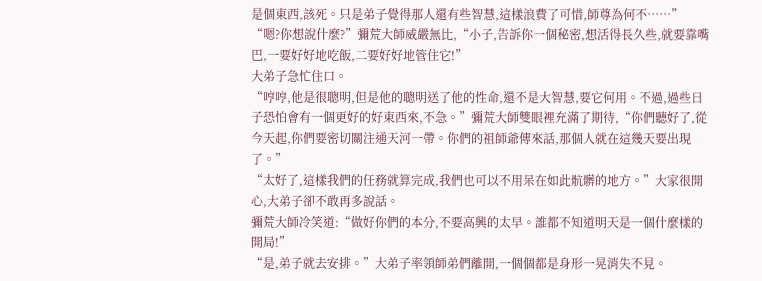是個東西,該死。只是弟子覺得那人還有些智慧,這樣浪費了可惜,師尊為何不……”
“嗯?你想說什麼?”彌荒大師威嚴無比,“小子,告訴你一個秘密,想活得長久些,就要靠嘴巴,一要好好地吃飯,二要好好地管住它!”
大弟子急忙住口。
“哼哼,他是很聰明,但是他的聰明送了他的性命,還不是大智慧,要它何用。不過,過些日子恐怕會有一個更好的好東西來,不急。”彌荒大師雙眼裡充滿了期待,“你們聽好了,從今天起,你們要密切關注通天河一帶。你們的祖師爺傳來話,那個人就在這幾天要出現了。”
“太好了,這樣我們的任務就算完成,我們也可以不用呆在如此骯髒的地方。”大家很開心,大弟子卻不敢再多說話。
彌荒大師冷笑道:“做好你們的本分,不要高興的太早。誰都不知道明天是一個什麼樣的開局!”
“是,弟子就去安排。”大弟子率領師弟們離開,一個個都是身形一晃消失不見。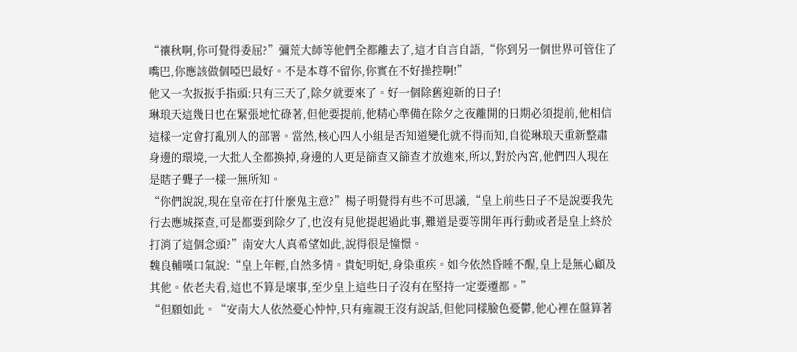“禳秋啊,你可覺得委屈?”彌荒大師等他們全都離去了,這才自言自語,“你到另一個世界可管住了嘴巴,你應該做個啞巴最好。不是本尊不留你,你實在不好操控啊!”
他又一次扳扳手指頭:只有三天了,除夕就要來了。好一個除舊迎新的日子!
琳琅天這幾日也在緊張地忙碌著,但他要提前,他精心準備在除夕之夜離開的日期必須提前,他相信這樣一定會打亂別人的部署。當然,核心四人小組是否知道變化就不得而知,自從琳琅天重新整肅身邊的環境,一大批人全都換掉,身邊的人更是篩查又篩查才放進來,所以,對於內宮,他們四人現在是瞎子聾子一樣一無所知。
“你們說說,現在皇帝在打什麼鬼主意?”楊子明覺得有些不可思議,“皇上前些日子不是說要我先行去應城探查,可是都要到除夕了,也沒有見他提起過此事,難道是要等開年再行動或者是皇上終於打消了這個念頭?”南安大人真希望如此,說得很是憧憬。
魏良輔嘆口氣說:“皇上年輕,自然多情。貴妃明妃,身染重疾。如今依然昏睡不醒,皇上是無心顧及其他。依老夫看,這也不算是壞事,至少皇上這些日子沒有在堅持一定要遷都。”
“但願如此。“安南大人依然憂心忡忡,只有雍親王沒有說話,但他同樣臉色憂鬱,他心裡在盤算著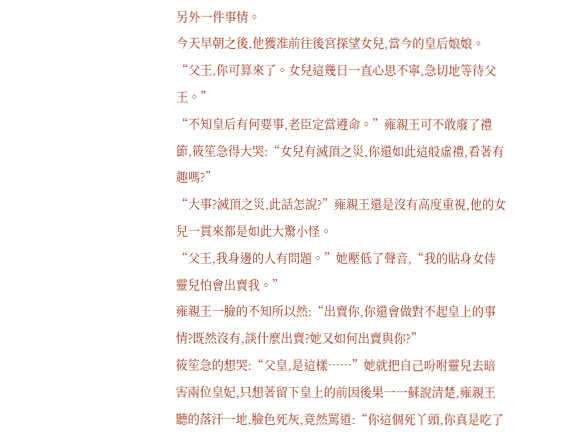另外一件事情。
今天早朝之後,他獲准前往後宮探望女兒,當今的皇后娘娘。
“父王,你可算來了。女兒這幾日一直心思不寧,急切地等待父王。”
“不知皇后有何要事,老臣定當遵命。”雍親王可不敢廢了禮節,筱笙急得大哭:“女兒有滅頂之災,你還如此這般虛禮,看著有趣嗎?”
“大事?滅頂之災,此話怎說?”雍親王還是沒有高度重視,他的女兒一貫來都是如此大驚小怪。
“父王,我身邊的人有問題。”她壓低了聲音,“我的貼身女侍靈兒怕會出賣我。”
雍親王一臉的不知所以然:“出賣你,你還會做對不起皇上的事情?既然沒有,談什麼出賣?她又如何出賣與你?”
筱笙急的想哭:“父皇,是這樣……”她就把自己吩咐靈兒去暗害兩位皇妃,只想著留下皇上的前因後果一一蘇說清楚,雍親王聽的落汗一地,臉色死灰,竟然罵道:“你這個死丫頭,你真是吃了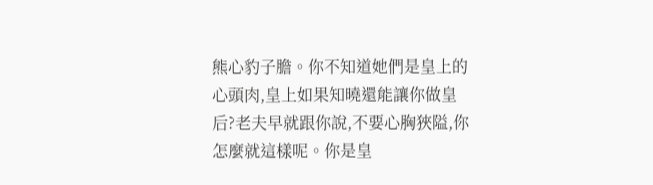熊心豹子膽。你不知道她們是皇上的心頭肉,皇上如果知曉還能讓你做皇后?老夫早就跟你說,不要心胸狹隘,你怎麼就這樣呢。你是皇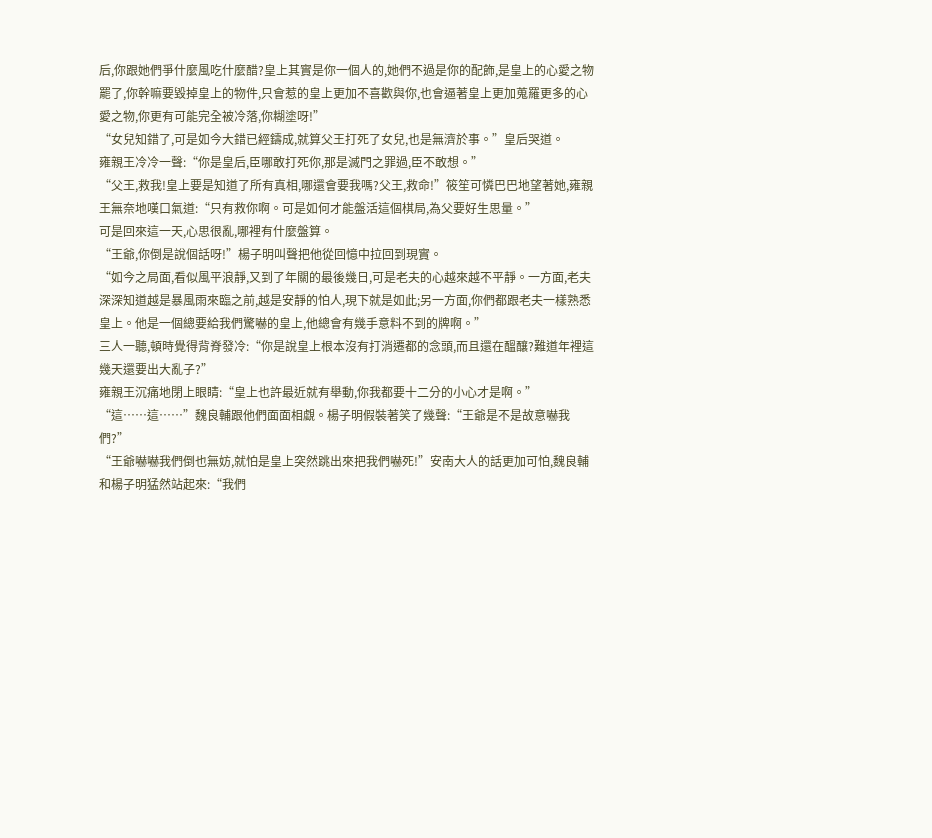后,你跟她們爭什麼風吃什麼醋?皇上其實是你一個人的,她們不過是你的配飾,是皇上的心愛之物罷了,你幹嘛要毀掉皇上的物件,只會惹的皇上更加不喜歡與你,也會逼著皇上更加蒐羅更多的心愛之物,你更有可能完全被冷落,你糊塗呀!”
“女兒知錯了,可是如今大錯已經鑄成,就算父王打死了女兒,也是無濟於事。”皇后哭道。
雍親王冷冷一聲:“你是皇后,臣哪敢打死你,那是滅門之罪過,臣不敢想。”
“父王,救我!皇上要是知道了所有真相,哪還會要我嗎?父王,救命!”筱笙可憐巴巴地望著她,雍親王無奈地嘆口氣道:“只有救你啊。可是如何才能盤活這個棋局,為父要好生思量。”
可是回來這一天,心思很亂,哪裡有什麼盤算。
“王爺,你倒是說個話呀!”楊子明叫聲把他從回憶中拉回到現實。
“如今之局面,看似風平浪靜,又到了年關的最後幾日,可是老夫的心越來越不平靜。一方面,老夫深深知道越是暴風雨來臨之前,越是安靜的怕人,現下就是如此;另一方面,你們都跟老夫一樣熟悉皇上。他是一個總要給我們驚嚇的皇上,他總會有幾手意料不到的牌啊。”
三人一聽,頓時覺得背脊發冷:“你是說皇上根本沒有打消遷都的念頭,而且還在醞釀?難道年裡這幾天還要出大亂子?”
雍親王沉痛地閉上眼睛:“皇上也許最近就有舉動,你我都要十二分的小心才是啊。”
“這……這……”魏良輔跟他們面面相覷。楊子明假裝著笑了幾聲:“王爺是不是故意嚇我們?”
“王爺嚇嚇我們倒也無妨,就怕是皇上突然跳出來把我們嚇死!”安南大人的話更加可怕,魏良輔和楊子明猛然站起來:“我們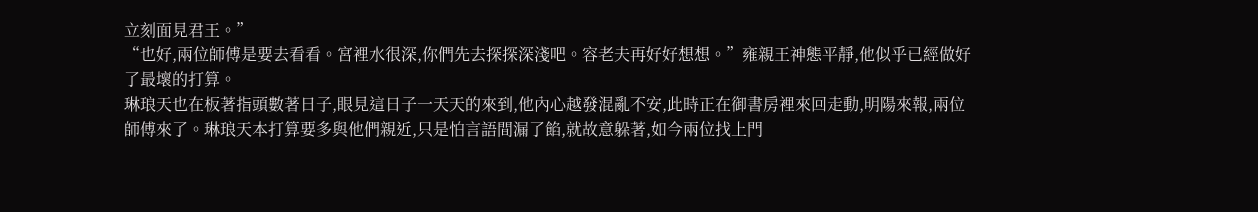立刻面見君王。”
“也好,兩位師傅是要去看看。宮裡水很深,你們先去探探深淺吧。容老夫再好好想想。”雍親王神態平靜,他似乎已經做好了最壞的打算。
琳琅天也在板著指頭數著日子,眼見這日子一天天的來到,他內心越發混亂不安,此時正在御書房裡來回走動,明陽來報,兩位師傅來了。琳琅天本打算要多與他們親近,只是怕言語間漏了餡,就故意躲著,如今兩位找上門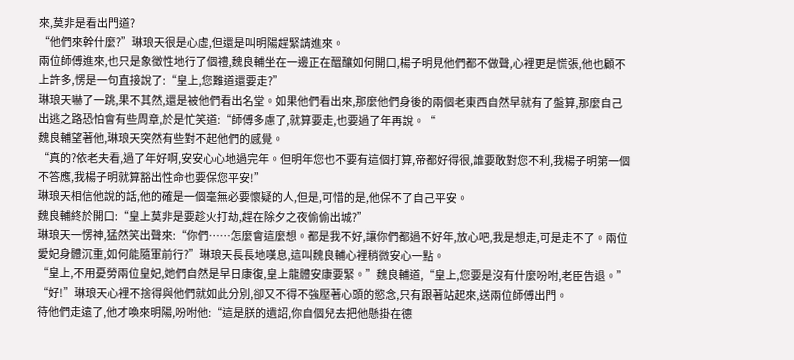來,莫非是看出門道?
“他們來幹什麼?”琳琅天很是心虛,但還是叫明陽趕緊請進來。
兩位師傅進來,也只是象徵性地行了個禮,魏良輔坐在一邊正在醞釀如何開口,楊子明見他們都不做聲,心裡更是慌張,他也顧不上許多,愣是一句直接說了:“皇上,您難道還要走?”
琳琅天嚇了一跳,果不其然,還是被他們看出名堂。如果他們看出來,那麼他們身後的兩個老東西自然早就有了盤算,那麼自己出逃之路恐怕會有些周章,於是忙笑道:“師傅多慮了,就算要走,也要過了年再說。“
魏良輔望著他,琳琅天突然有些對不起他們的感覺。
“真的?依老夫看,過了年好啊,安安心心地過完年。但明年您也不要有這個打算,帝都好得很,誰要敢對您不利,我楊子明第一個不答應,我楊子明就算豁出性命也要保您平安!”
琳琅天相信他說的話,他的確是一個毫無必要懷疑的人,但是,可惜的是,他保不了自己平安。
魏良輔終於開口:“皇上莫非是要趁火打劫,趕在除夕之夜偷偷出城?”
琳琅天一愣神,猛然笑出聲來:“你們……怎麼會這麼想。都是我不好,讓你們都過不好年,放心吧,我是想走,可是走不了。兩位愛妃身體沉重,如何能隨軍前行?”琳琅天長長地嘆息,這叫魏良輔心裡稍微安心一點。
“皇上,不用憂勞兩位皇妃,她們自然是早日康復,皇上龍體安康要緊。”魏良輔道,“皇上,您要是沒有什麼吩咐,老臣告退。”
“好!”琳琅天心裡不捨得與他們就如此分別,卻又不得不強壓著心頭的慾念,只有跟著站起來,送兩位師傅出門。
待他們走遠了,他才喚來明陽,吩咐他:“這是朕的遺詔,你自個兒去把他懸掛在德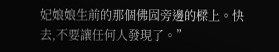妃娘娘生前的那個佛囥旁邊的樑上。快去,不要讓任何人發現了。”